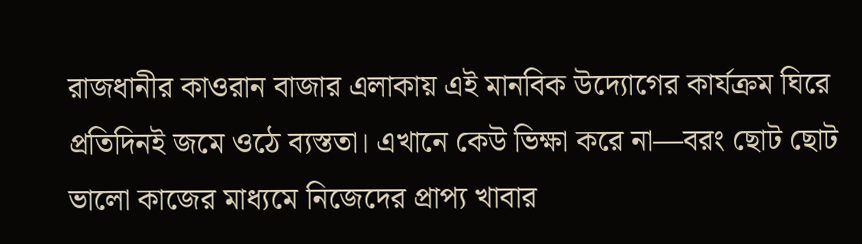রাজধানীর কাওরান বাজার এলাকায় এই মানবিক উদ্যোগের কার্যক্রম ঘিরে প্রতিদিনই জমে ওঠে ব্যস্ততা। এখানে কেউ ভিক্ষা করে না—বরং ছোট ছোট ভালো কাজের মাধ্যমে নিজেদের প্রাপ্য খাবার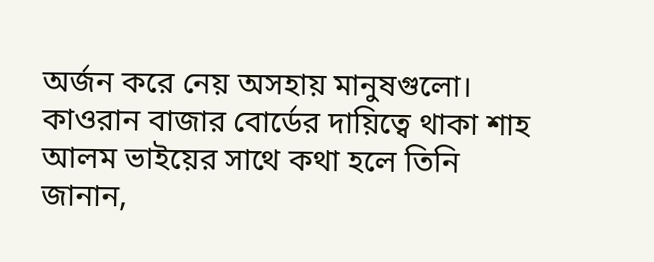অর্জন করে নেয় অসহায় মানুষগুলো।
কাওরান বাজার বোর্ডের দায়িত্বে থাকা শাহ আলম ভাইয়ের সাথে কথা হলে তিনি জানান,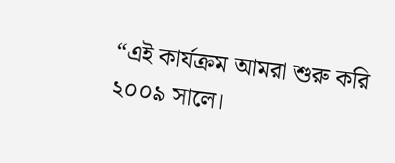“এই কার্যক্রম আমরা শুরু করি ২০০৯ সালে।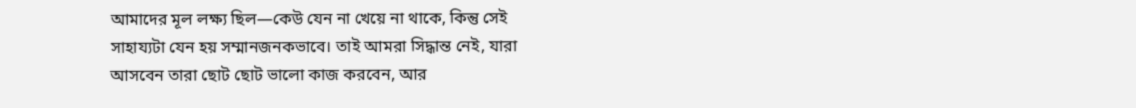আমাদের মূল লক্ষ্য ছিল—কেউ যেন না খেয়ে না থাকে, কিন্তু সেই সাহায্যটা যেন হয় সম্মানজনকভাবে। তাই আমরা সিদ্ধান্ত নেই, যারা আসবেন তারা ছোট ছোট ভালো কাজ করবেন, আর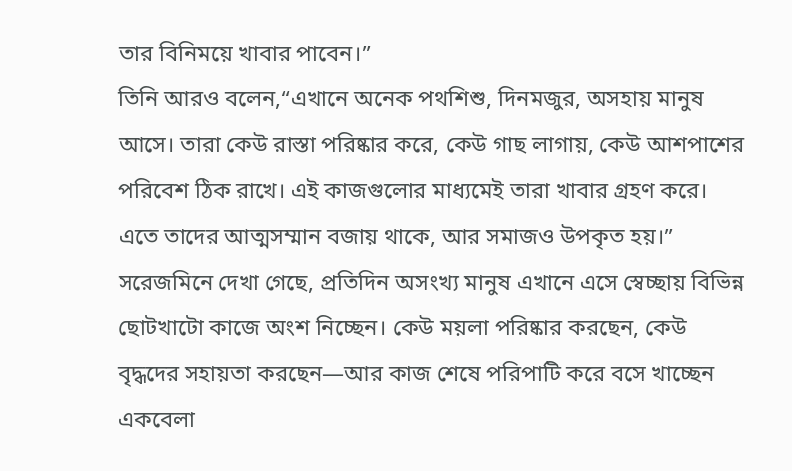তার বিনিময়ে খাবার পাবেন।”
তিনি আরও বলেন,“এখানে অনেক পথশিশু, দিনমজুর, অসহায় মানুষ আসে। তারা কেউ রাস্তা পরিষ্কার করে, কেউ গাছ লাগায়, কেউ আশপাশের পরিবেশ ঠিক রাখে। এই কাজগুলোর মাধ্যমেই তারা খাবার গ্রহণ করে। এতে তাদের আত্মসম্মান বজায় থাকে, আর সমাজও উপকৃত হয়।”
সরেজমিনে দেখা গেছে, প্রতিদিন অসংখ্য মানুষ এখানে এসে স্বেচ্ছায় বিভিন্ন ছোটখাটো কাজে অংশ নিচ্ছেন। কেউ ময়লা পরিষ্কার করছেন, কেউ বৃদ্ধদের সহায়তা করছেন—আর কাজ শেষে পরিপাটি করে বসে খাচ্ছেন একবেলা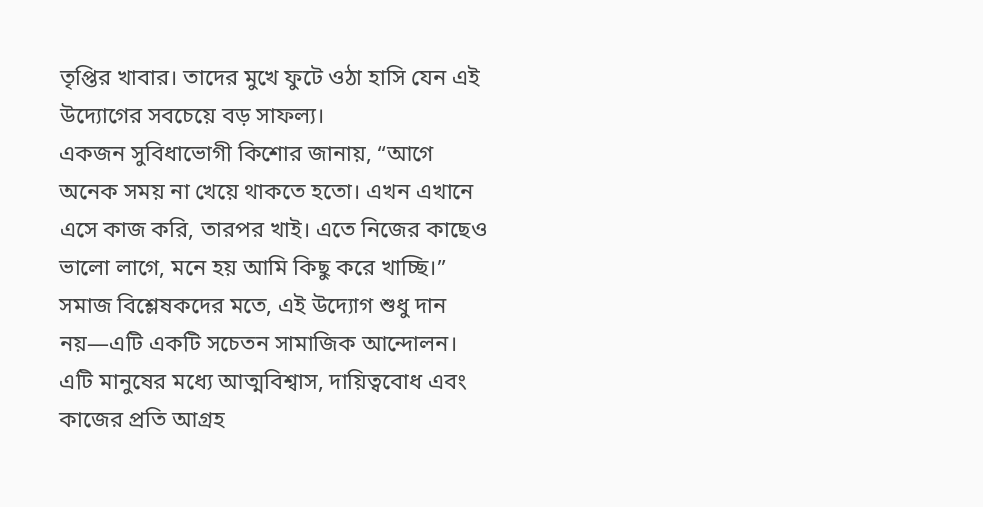তৃপ্তির খাবার। তাদের মুখে ফুটে ওঠা হাসি যেন এই উদ্যোগের সবচেয়ে বড় সাফল্য।
একজন সুবিধাভোগী কিশোর জানায়, “আগে অনেক সময় না খেয়ে থাকতে হতো। এখন এখানে এসে কাজ করি, তারপর খাই। এতে নিজের কাছেও ভালো লাগে, মনে হয় আমি কিছু করে খাচ্ছি।”
সমাজ বিশ্লেষকদের মতে, এই উদ্যোগ শুধু দান নয়—এটি একটি সচেতন সামাজিক আন্দোলন। এটি মানুষের মধ্যে আত্মবিশ্বাস, দায়িত্ববোধ এবং কাজের প্রতি আগ্রহ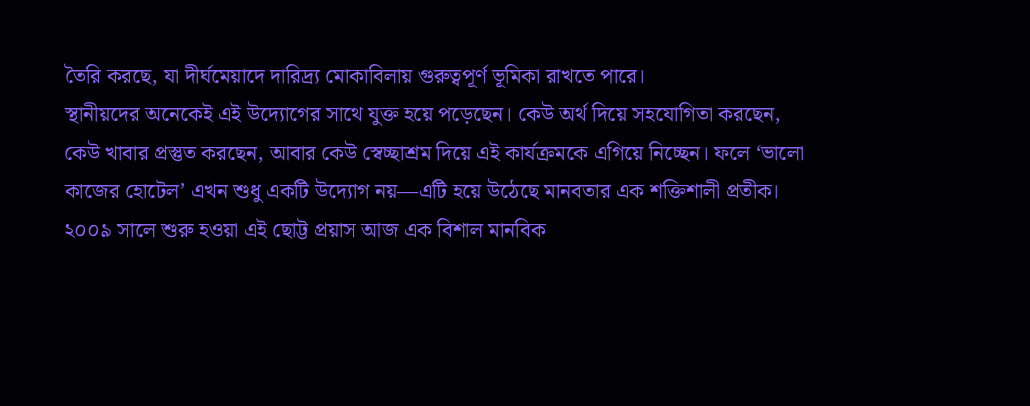তৈরি করছে, যা দীর্ঘমেয়াদে দারিদ্র্য মোকাবিলায় গুরুত্বপূর্ণ ভূমিকা রাখতে পারে।
স্থানীয়দের অনেকেই এই উদ্যোগের সাথে যুক্ত হয়ে পড়েছেন। কেউ অর্থ দিয়ে সহযোগিতা করছেন, কেউ খাবার প্রস্তুত করছেন, আবার কেউ স্বেচ্ছাশ্রম দিয়ে এই কার্যক্রমকে এগিয়ে নিচ্ছেন। ফলে ‘ভালো কাজের হোটেল’ এখন শুধু একটি উদ্যোগ নয়—এটি হয়ে উঠেছে মানবতার এক শক্তিশালী প্রতীক।
২০০৯ সালে শুরু হওয়া এই ছোট্ট প্রয়াস আজ এক বিশাল মানবিক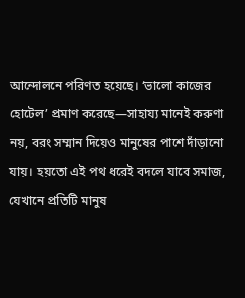আন্দোলনে পরিণত হয়েছে। ‘ভালো কাজের হোটেল’ প্রমাণ করেছে—সাহায্য মানেই করুণা নয়, বরং সম্মান দিয়েও মানুষের পাশে দাঁড়ানো যায়। হয়তো এই পথ ধরেই বদলে যাবে সমাজ, যেখানে প্রতিটি মানুষ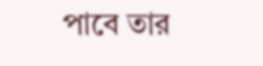পাবে তার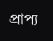প্রাপ্য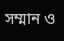সম্মান ও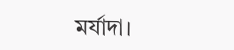মর্যাদা।